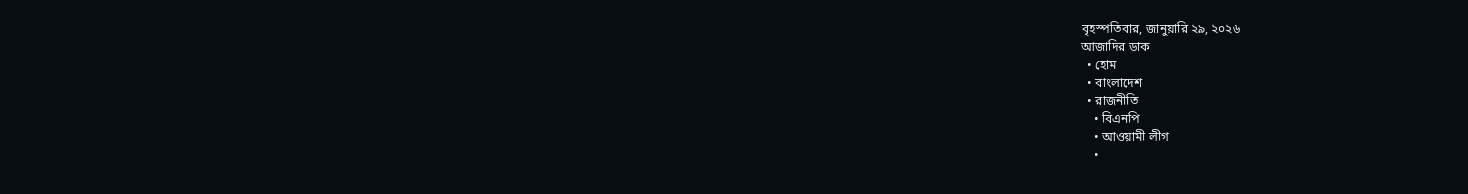বৃহস্পতিবার, জানুয়ারি ২৯, ২০২৬
আজাদির ডাক
  • হোম
  • বাংলাদেশ
  • রাজনীতি
    • বিএনপি
    • আওয়ামী লীগ
    •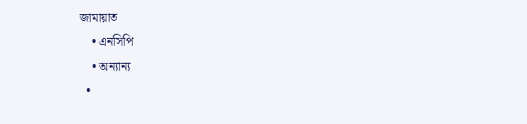জামায়াত
    • এনসিপি
    • অন্যান্য
  •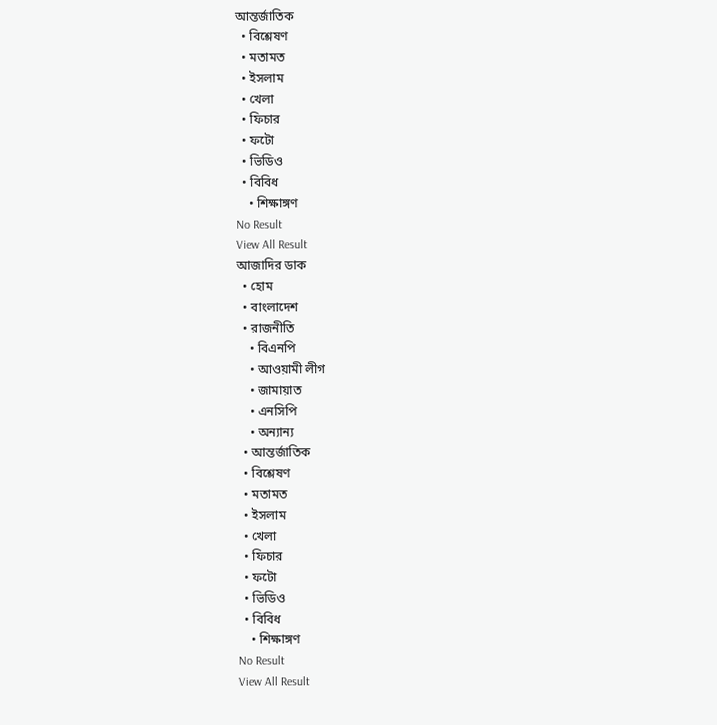আন্তর্জাতিক
  • বিশ্লেষণ
  • মতামত
  • ইসলাম
  • খেলা
  • ফিচার
  • ফটো
  • ভিডিও
  • বিবিধ
    • শিক্ষাঙ্গণ
No Result
View All Result
আজাদির ডাক
  • হোম
  • বাংলাদেশ
  • রাজনীতি
    • বিএনপি
    • আওয়ামী লীগ
    • জামায়াত
    • এনসিপি
    • অন্যান্য
  • আন্তর্জাতিক
  • বিশ্লেষণ
  • মতামত
  • ইসলাম
  • খেলা
  • ফিচার
  • ফটো
  • ভিডিও
  • বিবিধ
    • শিক্ষাঙ্গণ
No Result
View All Result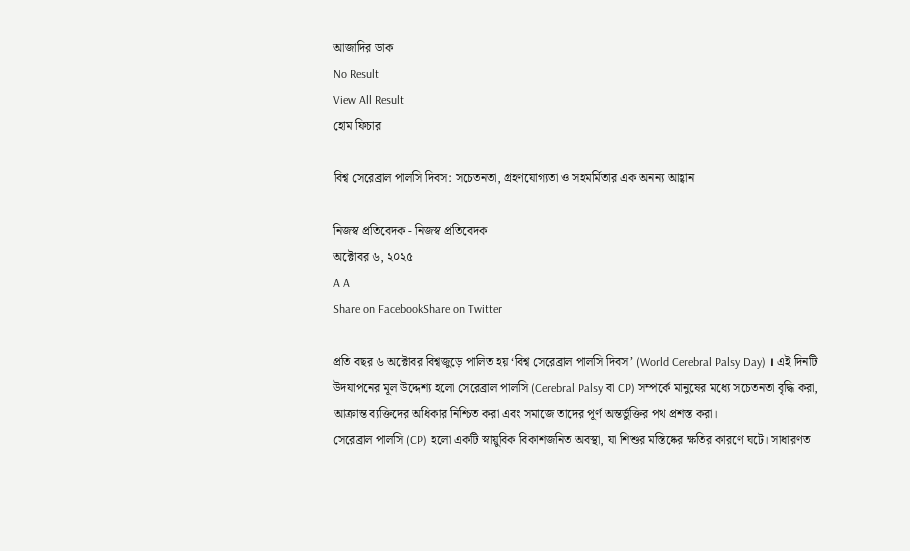আজাদির ডাক
No Result
View All Result
হোম ফিচার

বিশ্ব সেরেব্রাল পালসি দিবস: সচেতনতা, গ্রহণযোগ্যতা ও সহমর্মিতার এক অনন্য আহ্বান

নিজস্ব প্রতিবেদক - নিজস্ব প্রতিবেদক
অক্টোবর ৬, ২০২৫
A A
Share on FacebookShare on Twitter

প্রতি বছর ৬ অক্টোবর বিশ্বজুড়ে পালিত হয় ‘বিশ্ব সেরেব্রাল পালসি দিবস’ (World Cerebral Palsy Day) । এই দিনটি উদযাপনের মূল উদ্দেশ্য হলো সেরেব্রাল পালসি (Cerebral Palsy বা CP) সম্পর্কে মানুষের মধ্যে সচেতনতা বৃদ্ধি করা, আক্রান্ত ব্যক্তিদের অধিকার নিশ্চিত করা এবং সমাজে তাদের পূর্ণ অন্তর্ভুক্তির পথ প্রশস্ত করা।
সেরেব্রাল পালসি (CP) হলো একটি স্নায়ুবিক বিকাশজনিত অবস্থা, যা শিশুর মস্তিষ্কের ক্ষতির কারণে ঘটে। সাধারণত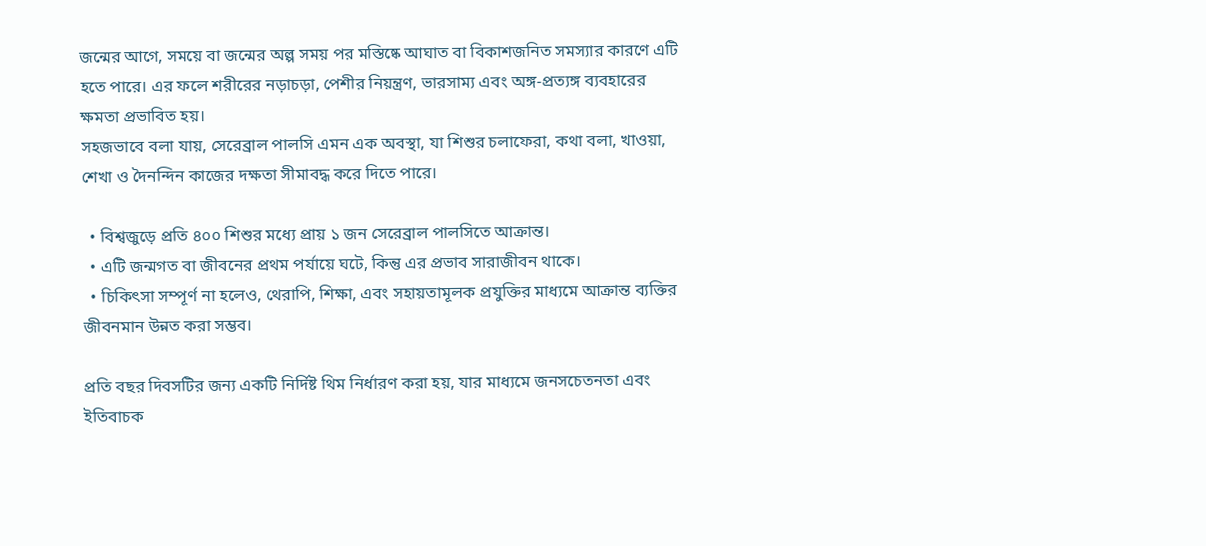জন্মের আগে, সময়ে বা জন্মের অল্প সময় পর মস্তিষ্কে আঘাত বা বিকাশজনিত সমস্যার কারণে এটি হতে পারে। এর ফলে শরীরের নড়াচড়া, পেশীর নিয়ন্ত্রণ, ভারসাম্য এবং অঙ্গ-প্রত্যঙ্গ ব্যবহারের ক্ষমতা প্রভাবিত হয়।
সহজভাবে বলা যায়, সেরেব্রাল পালসি এমন এক অবস্থা, যা শিশুর চলাফেরা, কথা বলা, খাওয়া, শেখা ও দৈনন্দিন কাজের দক্ষতা সীমাবদ্ধ করে দিতে পারে।

  • বিশ্বজুড়ে প্রতি ৪০০ শিশুর মধ্যে প্রায় ১ জন সেরেব্রাল পালসিতে আক্রান্ত।
  • এটি জন্মগত বা জীবনের প্রথম পর্যায়ে ঘটে, কিন্তু এর প্রভাব সারাজীবন থাকে।
  • চিকিৎসা সম্পূর্ণ না হলেও, থেরাপি, শিক্ষা, এবং সহায়তামূলক প্রযুক্তির মাধ্যমে আক্রান্ত ব্যক্তির জীবনমান উন্নত করা সম্ভব।

প্রতি বছর দিবসটির জন্য একটি নির্দিষ্ট থিম নির্ধারণ করা হয়, যার মাধ্যমে জনসচেতনতা এবং ইতিবাচক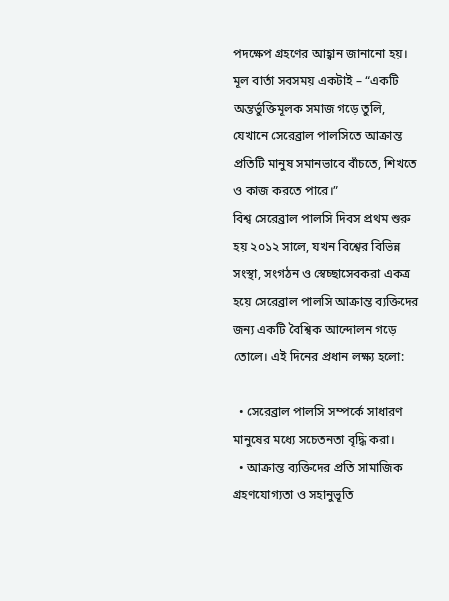পদক্ষেপ গ্রহণের আহ্বান জানানো হয়। মূল বার্তা সবসময় একটাই – “একটি অন্তর্ভুক্তিমূলক সমাজ গড়ে তুলি, যেখানে সেরেব্রাল পালসিতে আক্রান্ত প্রতিটি মানুষ সমানভাবে বাঁচতে, শিখতে ও কাজ করতে পারে।”
বিশ্ব সেরেব্রাল পালসি দিবস প্রথম শুরু হয় ২০১২ সালে, যখন বিশ্বের বিভিন্ন সংস্থা, সংগঠন ও স্বেচ্ছাসেবকরা একত্র হয়ে সেরেব্রাল পালসি আক্রান্ত ব্যক্তিদের জন্য একটি বৈশ্বিক আন্দোলন গড়ে তোলে। এই দিনের প্রধান লক্ষ্য হলো:

  • সেরেব্রাল পালসি সম্পর্কে সাধারণ মানুষের মধ্যে সচেতনতা বৃদ্ধি করা।
  • আক্রান্ত ব্যক্তিদের প্রতি সামাজিক গ্রহণযোগ্যতা ও সহানুভূতি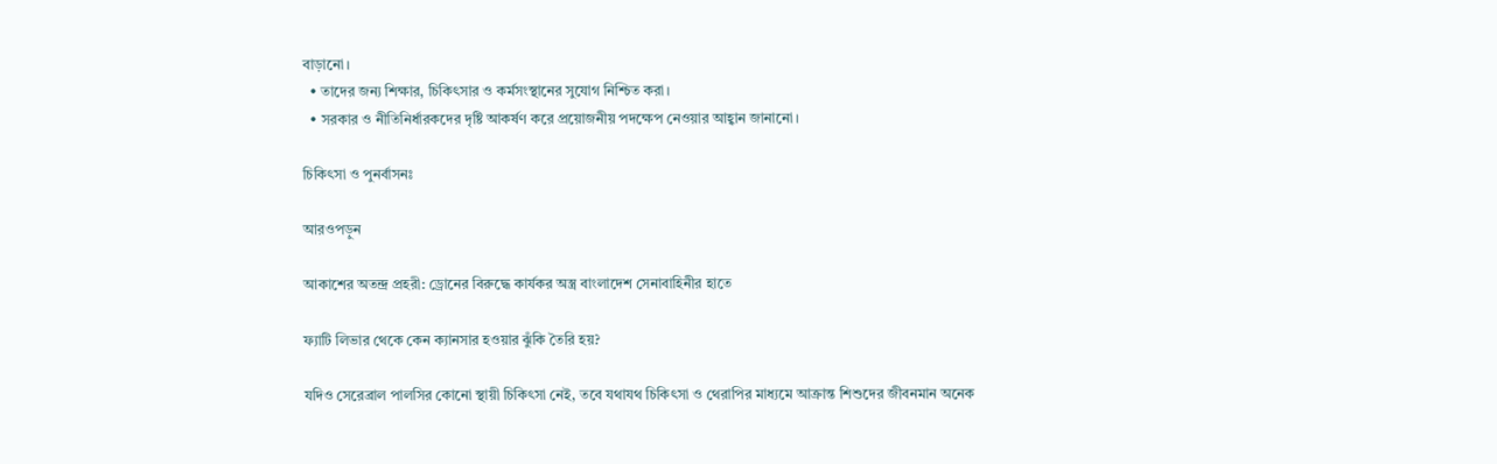বাড়ানো।
  • তাদের জন্য শিক্ষার, চিকিৎসার ও কর্মসংস্থানের সুযোগ নিশ্চিত করা।
  • সরকার ও নীতিনির্ধারকদের দৃষ্টি আকর্ষণ করে প্রয়োজনীয় পদক্ষেপ নেওয়ার আহ্বান জানানো।

চিকিৎসা ও পুনর্বাসনঃ

আরওপড়ুন

আকাশের অতন্দ্র প্রহরী: ড্রোনের বিরুদ্ধে কার্যকর অস্ত্র বাংলাদেশ সেনাবাহিনীর হাতে

ফ্যাটি লিভার থেকে কেন ক্যানসার হওয়ার ঝুঁকি তৈরি হয়?

যদিও সেরেব্রাল পালসির কোনো স্থায়ী চিকিৎসা নেই, তবে যথাযথ চিকিৎসা ও থেরাপির মাধ্যমে আক্রান্ত শিশুদের জীবনমান অনেক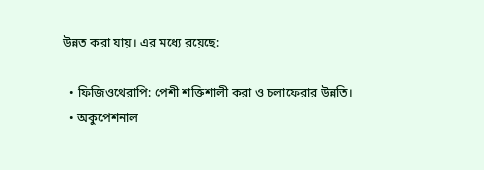উন্নত করা যায়। এর মধ্যে রয়েছে:

  • ফিজিওথেরাপি: পেশী শক্তিশালী করা ও চলাফেরার উন্নতি।
  • অকুপেশনাল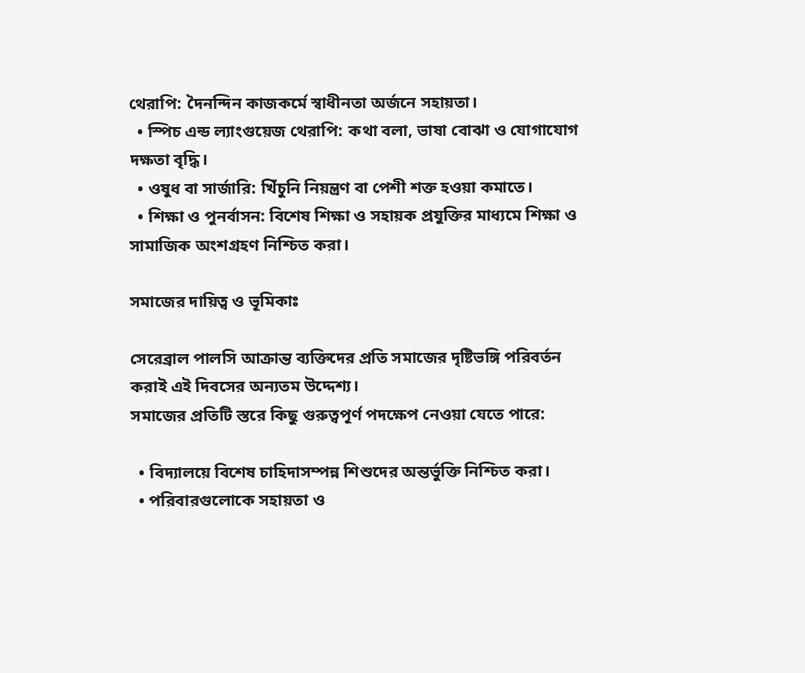থেরাপি: দৈনন্দিন কাজকর্মে স্বাধীনতা অর্জনে সহায়তা।
  • স্পিচ এন্ড ল্যাংগুয়েজ থেরাপি: কথা বলা, ভাষা বোঝা ও যোগাযোগ দক্ষতা বৃদ্ধি।
  • ওষুধ বা সার্জারি: খিঁচুনি নিয়ন্ত্রণ বা পেশী শক্ত হওয়া কমাতে।
  • শিক্ষা ও পুনর্বাসন: বিশেষ শিক্ষা ও সহায়ক প্রযুক্তির মাধ্যমে শিক্ষা ও সামাজিক অংশগ্রহণ নিশ্চিত করা।

সমাজের দায়িত্ব ও ভূমিকাঃ

সেরেব্রাল পালসি আক্রান্ত ব্যক্তিদের প্রতি সমাজের দৃষ্টিভঙ্গি পরিবর্তন করাই এই দিবসের অন্যতম উদ্দেশ্য।
সমাজের প্রতিটি স্তরে কিছু গুরুত্বপূর্ণ পদক্ষেপ নেওয়া যেতে পারে:

  • বিদ্যালয়ে বিশেষ চাহিদাসম্পন্ন শিশুদের অন্তর্ভুক্তি নিশ্চিত করা।
  • পরিবারগুলোকে সহায়তা ও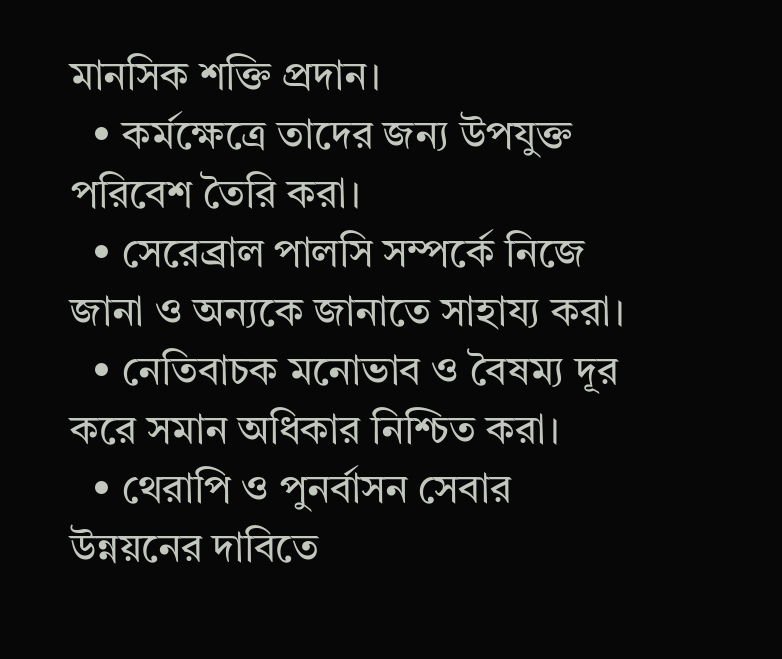মানসিক শক্তি প্রদান।
  • কর্মক্ষেত্রে তাদের জন্য উপযুক্ত পরিবেশ তৈরি করা।
  • সেরেব্রাল পালসি সম্পর্কে নিজে জানা ও অন্যকে জানাতে সাহায্য করা।
  • নেতিবাচক মনোভাব ও বৈষম্য দূর করে সমান অধিকার নিশ্চিত করা।
  • থেরাপি ও পুনর্বাসন সেবার উন্নয়নের দাবিতে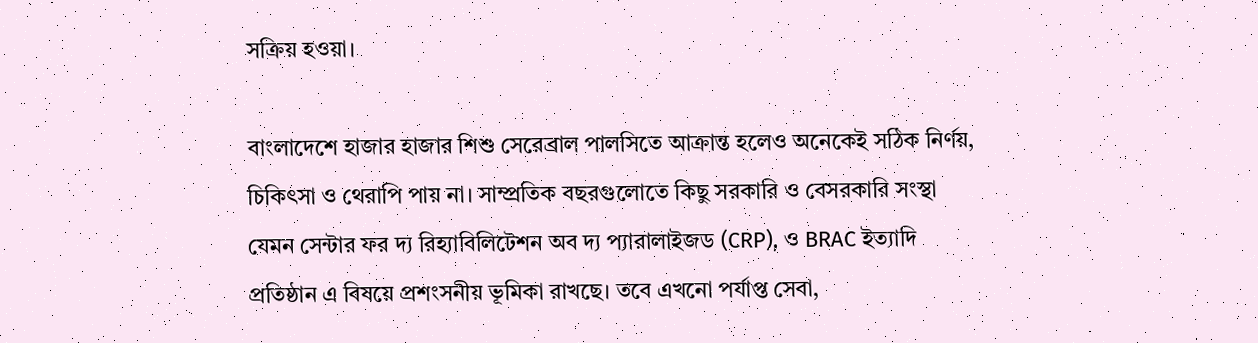সক্রিয় হওয়া।

বাংলাদেশে হাজার হাজার শিশু সেরেব্রাল পালসিতে আক্রান্ত হলেও অনেকেই সঠিক নির্ণয়, চিকিৎসা ও থেরাপি পায় না। সাম্প্রতিক বছরগুলোতে কিছু সরকারি ও বেসরকারি সংস্থা যেমন সেন্টার ফর দ্য রিহ্যাবিলিটেশন অব দ্য প্যারালাইজড (CRP), ও BRAC ইত্যাদি প্রতিষ্ঠান এ বিষয়ে প্রশংসনীয় ভূমিকা রাখছে। তবে এখনো পর্যাপ্ত সেবা,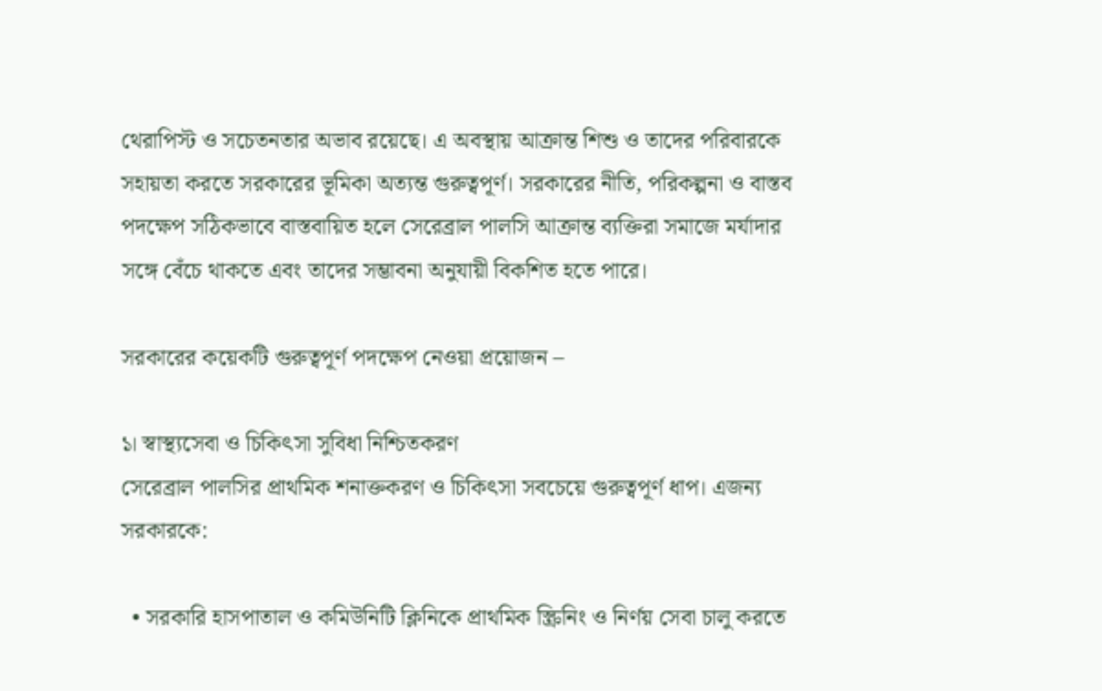থেরাপিস্ট ও সচেতনতার অভাব রয়েছে। এ অবস্থায় আক্রান্ত শিশু ও তাদের পরিবারকে সহায়তা করতে সরকারের ভূমিকা অত্যন্ত গুরুত্বপূর্ণ। সরকারের নীতি, পরিকল্পনা ও বাস্তব পদক্ষেপ সঠিকভাবে বাস্তবায়িত হলে সেরেব্রাল পালসি আক্রান্ত ব্যক্তিরা সমাজে মর্যাদার সঙ্গে বেঁচে থাকতে এবং তাদের সম্ভাবনা অনুযায়ী বিকশিত হতে পারে।

সরকারের কয়েকটি গুরুত্বপূর্ণ পদক্ষেপ নেওয়া প্রয়োজন –

১। স্বাস্থ্যসেবা ও চিকিৎসা সুবিধা নিশ্চিতকরণ
সেরেব্রাল পালসির প্রাথমিক শনাক্তকরণ ও চিকিৎসা সবচেয়ে গুরুত্বপূর্ণ ধাপ। এজন্য সরকারকে:

  • সরকারি হাসপাতাল ও কমিউনিটি ক্লিনিকে প্রাথমিক স্ক্রিনিং ও নির্ণয় সেবা চালু করতে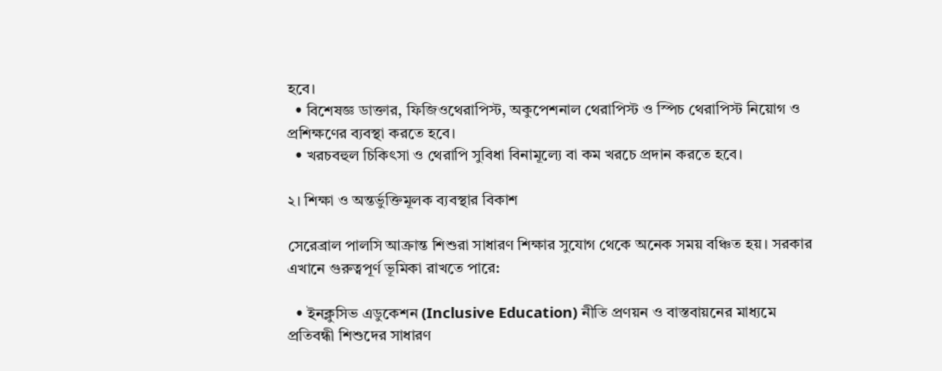হবে।
  • বিশেষজ্ঞ ডাক্তার, ফিজিওথেরাপিস্ট, অকুপেশনাল থেরাপিস্ট ও স্পিচ থেরাপিস্ট নিয়োগ ও প্রশিক্ষণের ব্যবস্থা করতে হবে।
  • খরচবহুল চিকিৎসা ও থেরাপি সুবিধা বিনামূল্যে বা কম খরচে প্রদান করতে হবে।

২। শিক্ষা ও অন্তর্ভুক্তিমূলক ব্যবস্থার বিকাশ

সেরেব্রাল পালসি আক্রান্ত শিশুরা সাধারণ শিক্ষার সুযোগ থেকে অনেক সময় বঞ্চিত হয়। সরকার এখানে গুরুত্বপূর্ণ ভূমিকা রাখতে পারে:

  • ইনক্লুসিভ এডুকেশন (Inclusive Education) নীতি প্রণয়ন ও বাস্তবায়নের মাধ্যমে প্রতিবন্ধী শিশুদের সাধারণ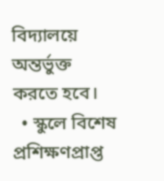বিদ্যালয়ে অন্তর্ভুক্ত করতে হবে।
  • স্কুলে বিশেষ প্রশিক্ষণপ্রাপ্ত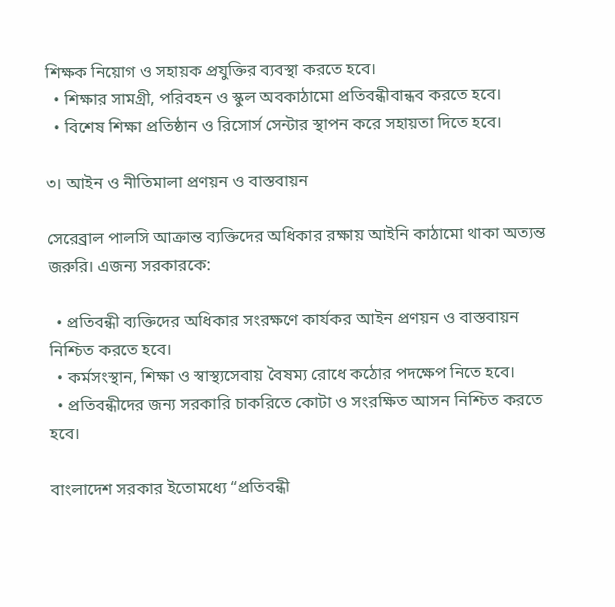শিক্ষক নিয়োগ ও সহায়ক প্রযুক্তির ব্যবস্থা করতে হবে।
  • শিক্ষার সামগ্রী, পরিবহন ও স্কুল অবকাঠামো প্রতিবন্ধীবান্ধব করতে হবে।
  • বিশেষ শিক্ষা প্রতিষ্ঠান ও রিসোর্স সেন্টার স্থাপন করে সহায়তা দিতে হবে।

৩। আইন ও নীতিমালা প্রণয়ন ও বাস্তবায়ন

সেরেব্রাল পালসি আক্রান্ত ব্যক্তিদের অধিকার রক্ষায় আইনি কাঠামো থাকা অত্যন্ত জরুরি। এজন্য সরকারকে:

  • প্রতিবন্ধী ব্যক্তিদের অধিকার সংরক্ষণে কার্যকর আইন প্রণয়ন ও বাস্তবায়ন নিশ্চিত করতে হবে।
  • কর্মসংস্থান, শিক্ষা ও স্বাস্থ্যসেবায় বৈষম্য রোধে কঠোর পদক্ষেপ নিতে হবে।
  • প্রতিবন্ধীদের জন্য সরকারি চাকরিতে কোটা ও সংরক্ষিত আসন নিশ্চিত করতে হবে।

বাংলাদেশ সরকার ইতোমধ্যে “প্রতিবন্ধী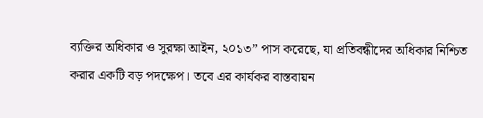ব্যক্তির অধিকার ও সুরক্ষা আইন, ২০১৩” পাস করেছে, যা প্রতিবন্ধীদের অধিকার নিশ্চিত করার একটি বড় পদক্ষেপ। তবে এর কার্যকর বাস্তবায়ন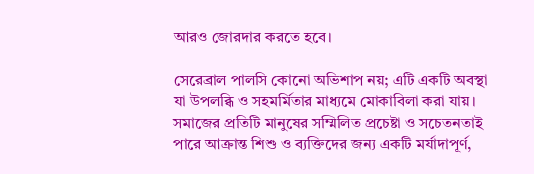আরও জোরদার করতে হবে।

সেরেব্রাল পালসি কোনো অভিশাপ নয়; এটি একটি অবস্থা যা উপলব্ধি ও সহমর্মিতার মাধ্যমে মোকাবিলা করা যায়। সমাজের প্রতিটি মানুষের সম্মিলিত প্রচেষ্টা ও সচেতনতাই পারে আক্রান্ত শিশু ও ব্যক্তিদের জন্য একটি মর্যাদাপূর্ণ,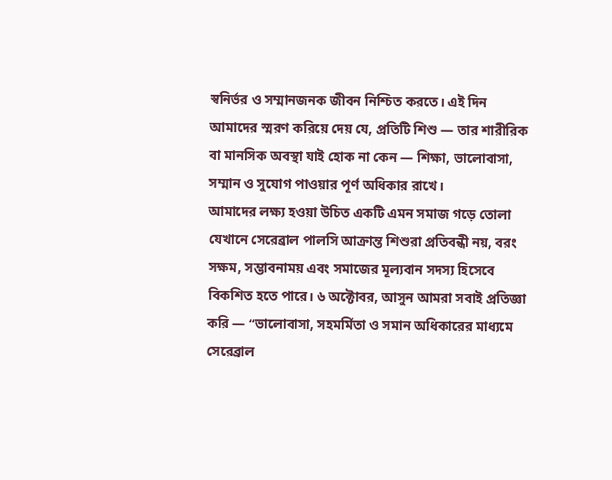স্বনির্ভর ও সম্মানজনক জীবন নিশ্চিত করতে। এই দিন আমাদের স্মরণ করিয়ে দেয় যে, প্রতিটি শিশু — তার শারীরিক বা মানসিক অবস্থা যাই হোক না কেন — শিক্ষা, ভালোবাসা, সম্মান ও সুযোগ পাওয়ার পূর্ণ অধিকার রাখে।
আমাদের লক্ষ্য হওয়া উচিত একটি এমন সমাজ গড়ে তোলা যেখানে সেরেব্রাল পালসি আক্রান্ত শিশুরা প্রতিবন্ধী নয়, বরং সক্ষম, সম্ভাবনাময় এবং সমাজের মূল্যবান সদস্য হিসেবে বিকশিত হতে পারে। ৬ অক্টোবর, আসুন আমরা সবাই প্রতিজ্ঞা করি — “ভালোবাসা, সহমর্মিতা ও সমান অধিকারের মাধ্যমে সেরেব্রাল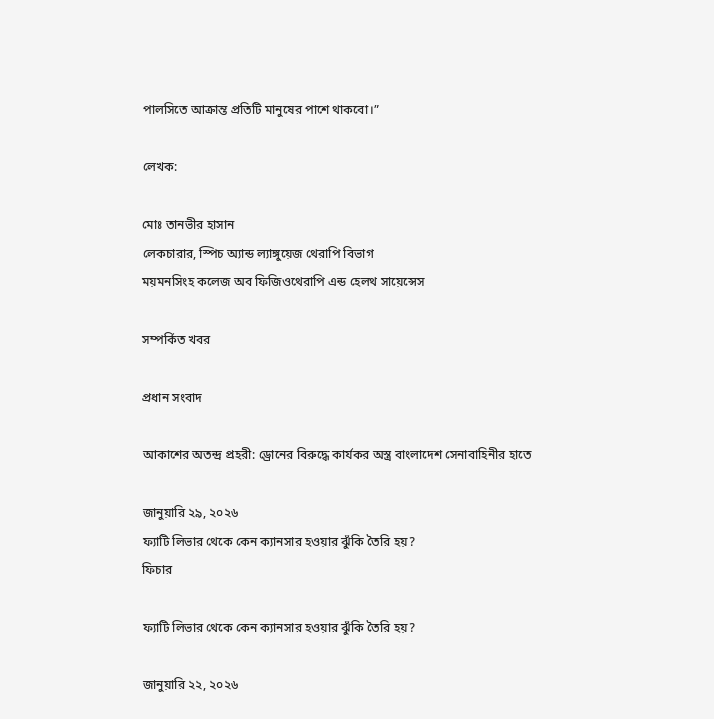পালসিতে আক্রান্ত প্রতিটি মানুষের পাশে থাকবো।”

লেখক:

মোঃ তানভীর হাসান
লেকচারার, স্পিচ অ্যান্ড ল্যাঙ্গুয়েজ থেরাপি বিভাগ
ময়মনসিংহ কলেজ অব ফিজিওথেরাপি এন্ড হেলথ সায়েন্সেস

সম্পর্কিত খবর

প্রধান সংবাদ

আকাশের অতন্দ্র প্রহরী: ড্রোনের বিরুদ্ধে কার্যকর অস্ত্র বাংলাদেশ সেনাবাহিনীর হাতে

জানুয়ারি ২৯, ২০২৬
ফ্যাটি লিভার থেকে কেন ক্যানসার হওয়ার ঝুঁকি তৈরি হয়?
ফিচার

ফ্যাটি লিভার থেকে কেন ক্যানসার হওয়ার ঝুঁকি তৈরি হয়?

জানুয়ারি ২২, ২০২৬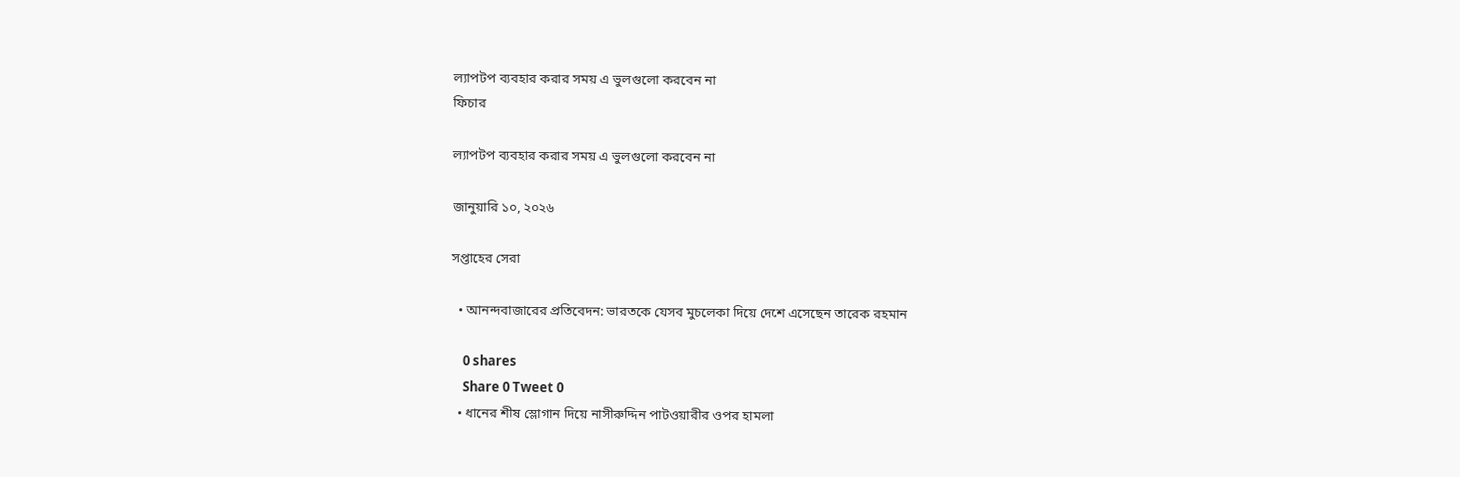ল্যাপটপ ব্যবহার করার সময় এ ভুলগুলো করবেন না
ফিচার

ল্যাপটপ ব্যবহার করার সময় এ ভুলগুলো করবেন না

জানুয়ারি ১০, ২০২৬

সপ্তাহের সেরা

  • আনন্দবাজারের প্রতিবেদন: ভারতকে যেসব মুচলেকা দিয়ে দেশে এসেছেন তারেক রহমান

    0 shares
    Share 0 Tweet 0
  • ধানের শীষ স্লোগান দিয়ে নাসীরুদ্দিন পাটওয়ারীর ওপর হামলা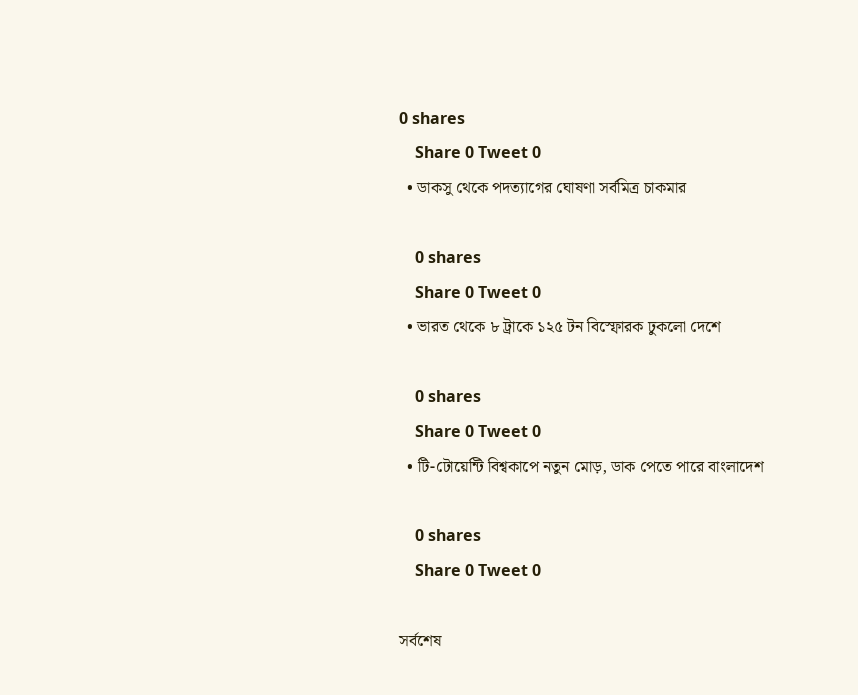0 shares
    Share 0 Tweet 0
  • ডাকসু থেকে পদত্যাগের ঘোষণা সর্বমিত্র চাকমার

    0 shares
    Share 0 Tweet 0
  • ভারত থেকে ৮ ট্রাকে ১২৫ টন বিস্ফোরক ঢুকলো দেশে

    0 shares
    Share 0 Tweet 0
  • টি-টোয়েন্টি বিশ্বকাপে নতুন মোড়, ডাক পেতে পারে বাংলাদেশ

    0 shares
    Share 0 Tweet 0

সর্বশেষ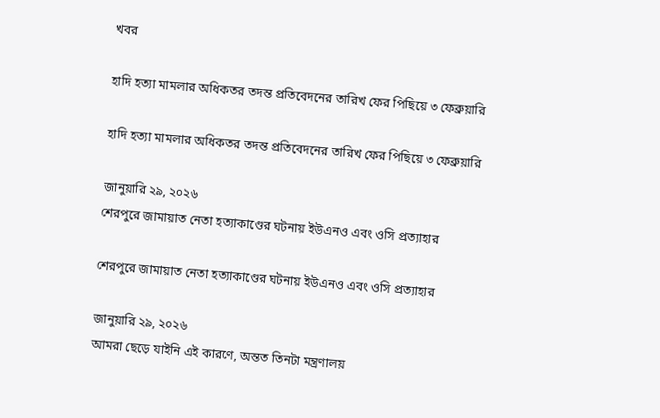খবর

হাদি হত্যা মামলার অধিকতর তদন্ত প্রতিবেদনের তারিখ ফের পিছিয়ে ৩ ফেব্রুয়ারি

হাদি হত্যা মামলার অধিকতর তদন্ত প্রতিবেদনের তারিখ ফের পিছিয়ে ৩ ফেব্রুয়ারি

জানুয়ারি ২৯, ২০২৬
শেরপুরে জামায়াত নেতা হত্যাকাণ্ডের ঘটনায় ইউএনও এবং ওসি প্রত্যাহার

শেরপুরে জামায়াত নেতা হত্যাকাণ্ডের ঘটনায় ইউএনও এবং ওসি প্রত্যাহার

জানুয়ারি ২৯, ২০২৬
আমরা ছেড়ে যাইনি এই কারণে, অন্তত তিনটা মন্ত্রণালয়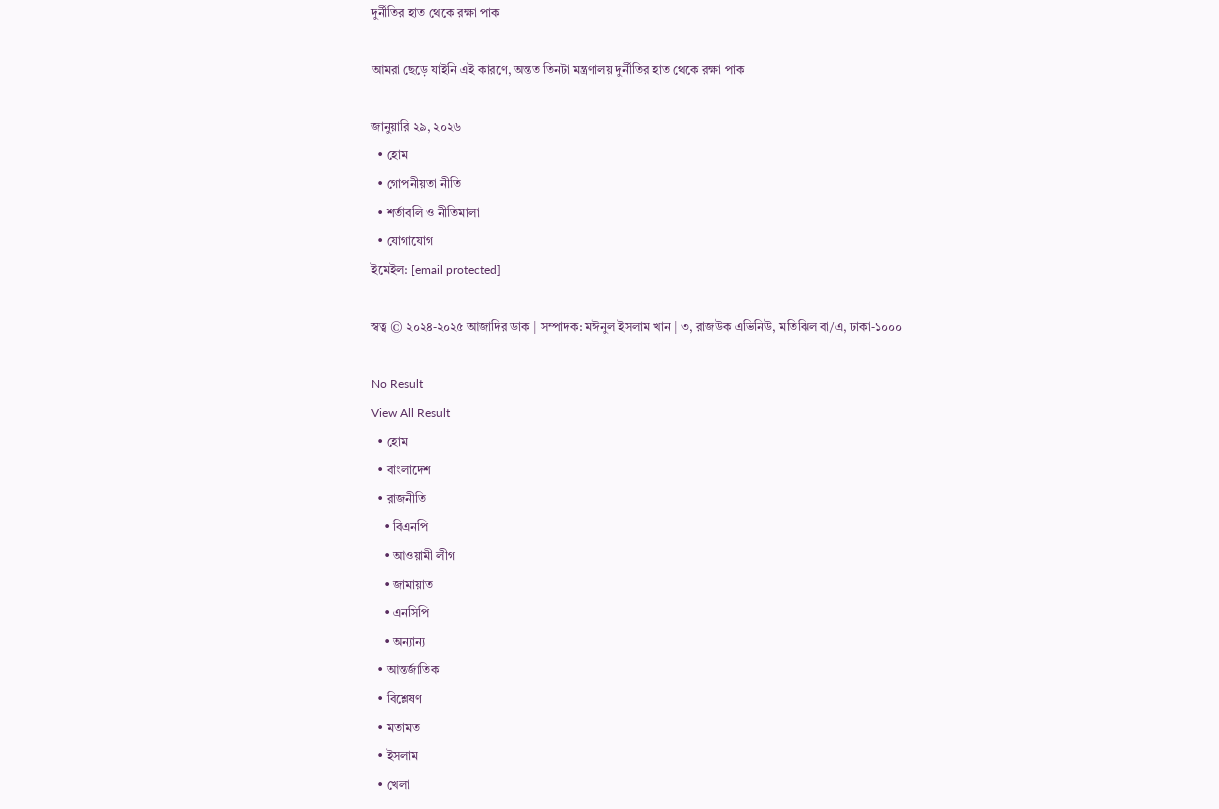দুর্নীতির হাত থেকে রক্ষা পাক

আমরা ছেড়ে যাইনি এই কারণে, অন্তত তিনটা মন্ত্রণালয় দুর্নীতির হাত থেকে রক্ষা পাক

জানুয়ারি ২৯, ২০২৬
  • হোম
  • গোপনীয়তা নীতি
  • শর্তাবলি ও নীতিমালা
  • যোগাযোগ
ইমেইল: [email protected]

স্বত্ব © ২০২৪-২০২৫ আজাদির ডাক | সম্পাদক: মঈনুল ইসলাম খান | ৩, রাজউক এভিনিউ, মতিঝিল বা/এ, ঢাকা-১০০০

No Result
View All Result
  • হোম
  • বাংলাদেশ
  • রাজনীতি
    • বিএনপি
    • আওয়ামী লীগ
    • জামায়াত
    • এনসিপি
    • অন্যান্য
  • আন্তর্জাতিক
  • বিশ্লেষণ
  • মতামত
  • ইসলাম
  • খেলা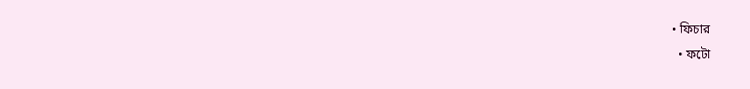• ফিচার
  • ফটো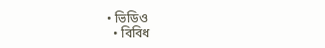• ভিডিও
  • বিবিধ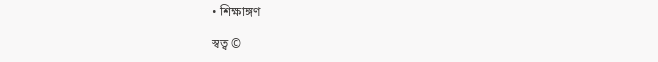• শিক্ষাঙ্গণ

স্বত্ব ©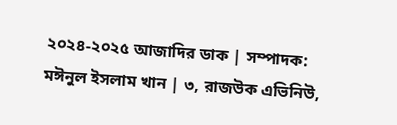২০২৪-২০২৫ আজাদির ডাক | সম্পাদক: মঈনুল ইসলাম খান | ৩, রাজউক এভিনিউ,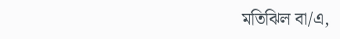মতিঝিল বা/এ,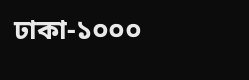ঢাকা-১০০০